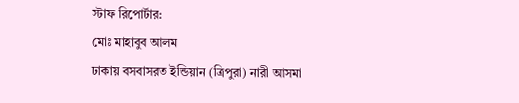স্টাফ রিপোর্টার:
মোঃ মাহাবুব আলম
ঢাকায় বসবাসরত ইন্ডিয়ান (ত্রিপুরা) নারী আসমা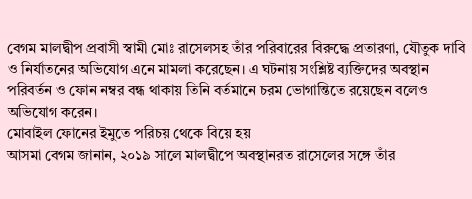বেগম মালদ্বীপ প্রবাসী স্বামী মোঃ রাসেলসহ তাঁর পরিবারের বিরুদ্ধে প্রতারণা, যৌতুক দাবি ও নির্যাতনের অভিযোগ এনে মামলা করেছেন। এ ঘটনায় সংশ্লিষ্ট ব্যক্তিদের অবস্থান পরিবর্তন ও ফোন নম্বর বন্ধ থাকায় তিনি বর্তমানে চরম ভোগান্তিতে রয়েছেন বলেও অভিযোগ করেন।
মোবাইল ফোনের ইমুতে পরিচয় থেকে বিয়ে হয়
আসমা বেগম জানান, ২০১৯ সালে মালদ্বীপে অবস্থানরত রাসেলের সঙ্গে তাঁর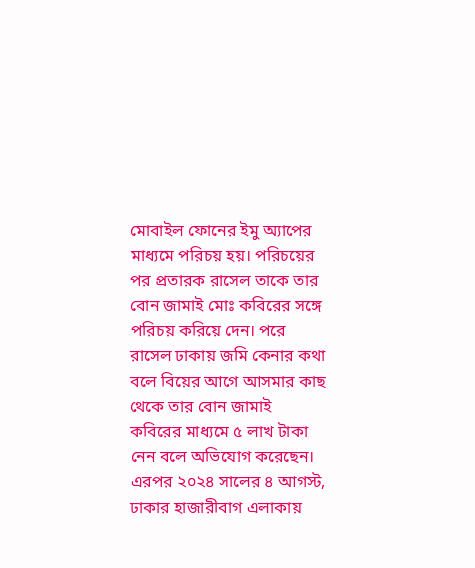মোবাইল ফোনের ইমু অ্যাপের মাধ্যমে পরিচয় হয়। পরিচয়ের পর প্রতারক রাসেল তাকে তার বোন জামাই মোঃ কবিরের সঙ্গে পরিচয় করিয়ে দেন। পরে রাসেল ঢাকায় জমি কেনার কথা বলে বিয়ের আগে আসমার কাছ থেকে তার বোন জামাই কবিরের মাধ্যমে ৫ লাখ টাকা নেন বলে অভিযোগ করেছেন।
এরপর ২০২৪ সালের ৪ আগস্ট, ঢাকার হাজারীবাগ এলাকায়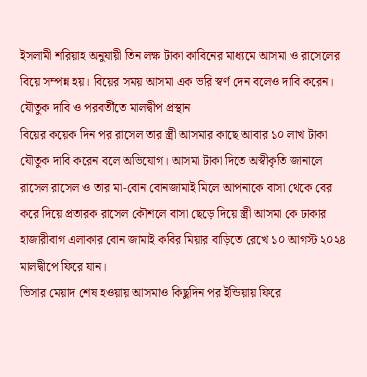ইসলামী শরিয়াহ অনুযায়ী তিন লক্ষ টাকা কাবিনের মাধ্যমে আসমা ও রাসেলের বিয়ে সম্পন্ন হয়। বিয়ের সময় আসমা এক ভরি স্বর্ণ দেন বলেও দাবি করেন।
যৌতুক দাবি ও পরবর্তীতে মালদ্বীপ প্রস্থান
বিয়ের কয়েক দিন পর রাসেল তার স্ত্রী আসমার কাছে আবার ১০ লাখ টাকা যৌতুক দাবি করেন বলে অভিযোগ। আসমা টাকা দিতে অস্বীকৃতি জানালে রাসেল রাসেল ও তার মা-বোন বোনজামাই মিলে আপনাকে বাসা থেকে বের করে দিয়ে প্রতারক রাসেল কৌশলে বাসা ছেড়ে দিয়ে স্ত্রী আসমা কে ঢাকার হাজারীবাগ এলাকার বোন জামাই কবির মিয়ার বাড়িতে রেখে ১০ আগস্ট ২০২৪ মালদ্বীপে ফিরে যান।
ভিসার মেয়াদ শেষ হওয়ায় আসমাও কিছুদিন পর ইন্ডিয়ায় ফিরে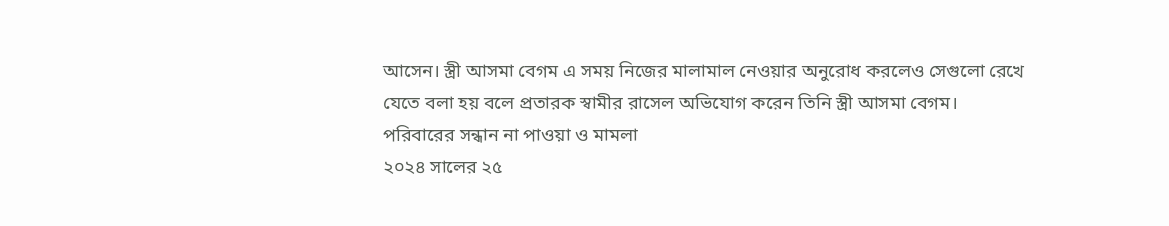আসেন। স্ত্রী আসমা বেগম এ সময় নিজের মালামাল নেওয়ার অনুরোধ করলেও সেগুলো রেখে যেতে বলা হয় বলে প্রতারক স্বামীর রাসেল অভিযোগ করেন তিনি স্ত্রী আসমা বেগম।
পরিবারের সন্ধান না পাওয়া ও মামলা
২০২৪ সালের ২৫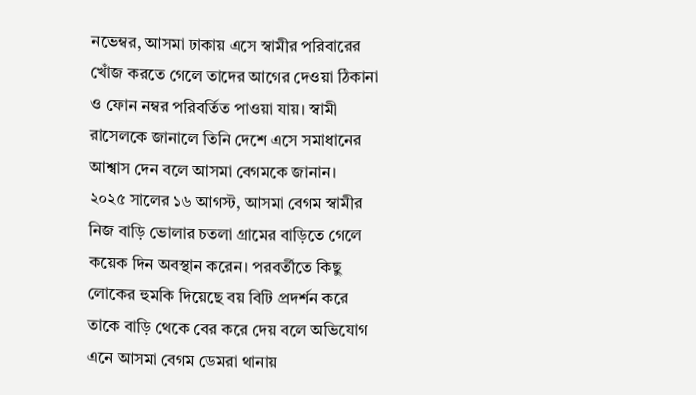নভেম্বর, আসমা ঢাকায় এসে স্বামীর পরিবারের খোঁজ করতে গেলে তাদের আগের দেওয়া ঠিকানা ও ফোন নম্বর পরিবর্তিত পাওয়া যায়। স্বামী রাসেলকে জানালে তিনি দেশে এসে সমাধানের আশ্বাস দেন বলে আসমা বেগমকে জানান।
২০২৫ সালের ১৬ আগস্ট, আসমা বেগম স্বামীর নিজ বাড়ি ভোলার চতলা গ্রামের বাড়িতে গেলে কয়েক দিন অবস্থান করেন। পরবর্তীতে কিছু লোকের হুমকি দিয়েছে বয় বিটি প্রদর্শন করে তাকে বাড়ি থেকে বের করে দেয় বলে অভিযোগ এনে আসমা বেগম ডেমরা থানায়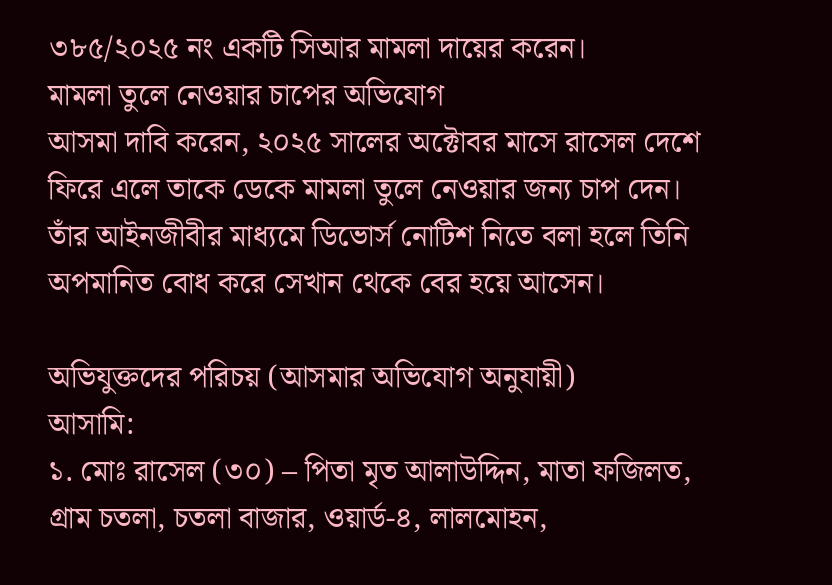৩৮৫/২০২৫ নং একটি সিআর মামলা দায়ের করেন।
মামলা তুলে নেওয়ার চাপের অভিযোগ
আসমা দাবি করেন, ২০২৫ সালের অক্টোবর মাসে রাসেল দেশে ফিরে এলে তাকে ডেকে মামলা তুলে নেওয়ার জন্য চাপ দেন। তাঁর আইনজীবীর মাধ্যমে ডিভোর্স নোটিশ নিতে বলা হলে তিনি অপমানিত বোধ করে সেখান থেকে বের হয়ে আসেন।

অভিযুক্তদের পরিচয় (আসমার অভিযোগ অনুযায়ী)
আসামি:
১. মোঃ রাসেল (৩০) – পিতা মৃত আলাউদ্দিন, মাতা ফজিলত, গ্রাম চতলা, চতলা বাজার, ওয়ার্ড-৪, লালমোহন,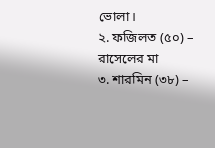ভোলা।
২. ফজিলত (৫০) – রাসেলের মা
৩. শারমিন (৩৮) –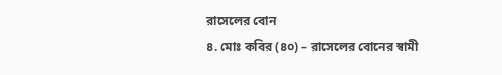রাসেলের বোন
৪. মোঃ কবির (৪০) – রাসেলের বোনের স্বামী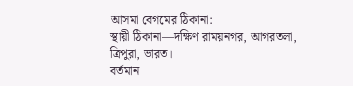আসমা বেগমের ঠিকানা:
স্থায়ী ঠিকানা—দক্ষিণ রাময়নগর, আগরতলা, ত্রিপুরা, ভারত।
বর্তমান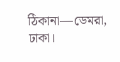ঠিকানা—ডেমরা, ঢাকা।